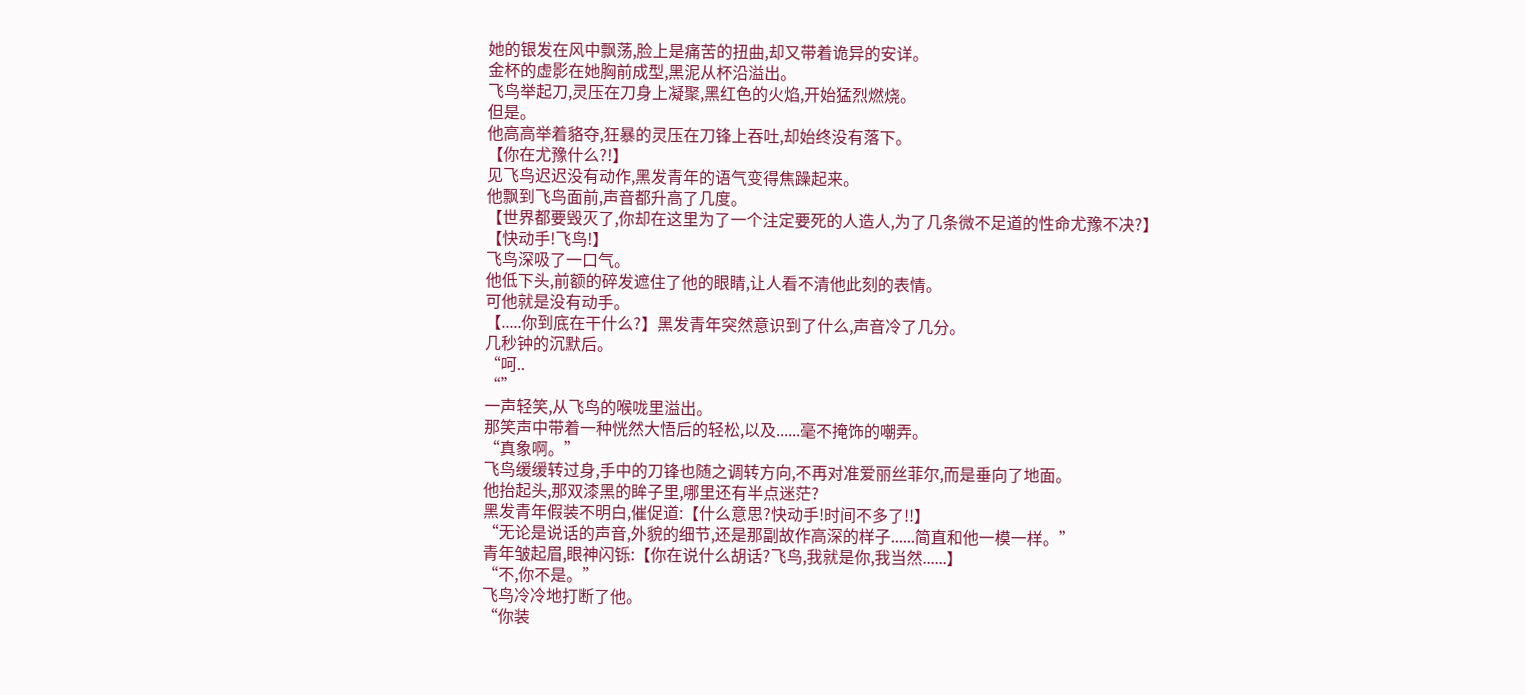她的银发在风中飘荡,脸上是痛苦的扭曲,却又带着诡异的安详。
金杯的虚影在她胸前成型,黑泥从杯沿溢出。
飞鸟举起刀,灵压在刀身上凝聚,黑红色的火焰,开始猛烈燃烧。
但是。
他高高举着貉夺,狂暴的灵压在刀锋上吞吐,却始终没有落下。
【你在尤豫什么?!】
见飞鸟迟迟没有动作,黑发青年的语气变得焦躁起来。
他飘到飞鸟面前,声音都升高了几度。
【世界都要毁灭了,你却在这里为了一个注定要死的人造人,为了几条微不足道的性命尤豫不决?】
【快动手!飞鸟!】
飞鸟深吸了一口气。
他低下头,前额的碎发遮住了他的眼睛,让人看不清他此刻的表情。
可他就是没有动手。
【.....你到底在干什么?】黑发青年突然意识到了什么,声音冷了几分。
几秒钟的沉默后。
“呵..
“”
一声轻笑,从飞鸟的喉咙里溢出。
那笑声中带着一种恍然大悟后的轻松,以及......毫不掩饰的嘲弄。
“真象啊。”
飞鸟缓缓转过身,手中的刀锋也随之调转方向,不再对准爱丽丝菲尔,而是垂向了地面。
他抬起头,那双漆黑的眸子里,哪里还有半点迷茫?
黑发青年假装不明白,催促道:【什么意思?快动手!时间不多了!!】
“无论是说话的声音,外貌的细节,还是那副故作高深的样子......简直和他一模一样。”
青年皱起眉,眼神闪铄:【你在说什么胡话?飞鸟,我就是你,我当然......】
“不,你不是。”
飞鸟冷冷地打断了他。
“你装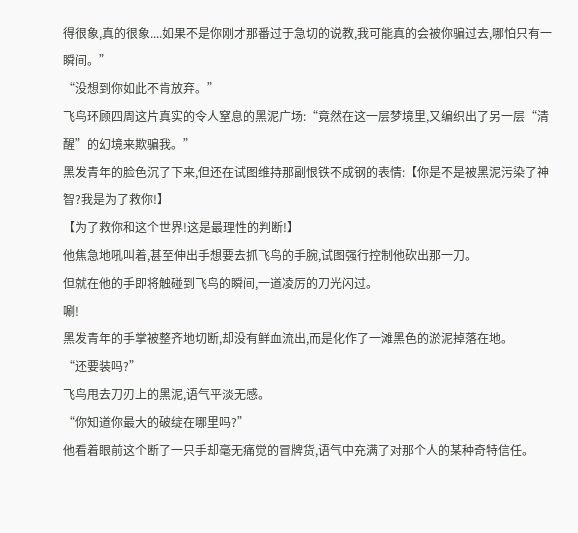得很象,真的很象....如果不是你刚才那番过于急切的说教,我可能真的会被你骗过去,哪怕只有一瞬间。”
“没想到你如此不肯放弃。”
飞鸟环顾四周这片真实的令人窒息的黑泥广场:“竟然在这一层梦境里,又编织出了另一层“清醒”的幻境来欺骗我。”
黑发青年的脸色沉了下来,但还在试图维持那副恨铁不成钢的表情:【你是不是被黑泥污染了神智?我是为了救你!】
【为了救你和这个世界!这是最理性的判断!】
他焦急地吼叫着,甚至伸出手想要去抓飞鸟的手腕,试图强行控制他砍出那一刀。
但就在他的手即将触碰到飞鸟的瞬间,一道凌厉的刀光闪过。
唰!
黑发青年的手掌被整齐地切断,却没有鲜血流出,而是化作了一滩黑色的淤泥掉落在地。
“还要装吗?”
飞鸟甩去刀刃上的黑泥,语气平淡无感。
“你知道你最大的破绽在哪里吗?”
他看着眼前这个断了一只手却毫无痛觉的冒牌货,语气中充满了对那个人的某种奇特信任。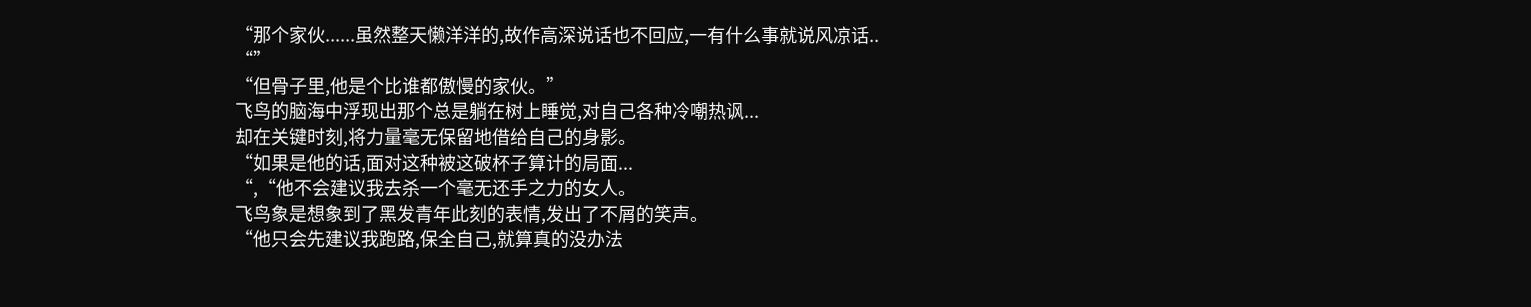“那个家伙......虽然整天懒洋洋的,故作高深说话也不回应,一有什么事就说风凉话..
“”
“但骨子里,他是个比谁都傲慢的家伙。”
飞鸟的脑海中浮现出那个总是躺在树上睡觉,对自己各种冷嘲热讽...
却在关键时刻,将力量毫无保留地借给自己的身影。
“如果是他的话,面对这种被这破杯子算计的局面...
“,“他不会建议我去杀一个毫无还手之力的女人。
飞鸟象是想象到了黑发青年此刻的表情,发出了不屑的笑声。
“他只会先建议我跑路,保全自己,就算真的没办法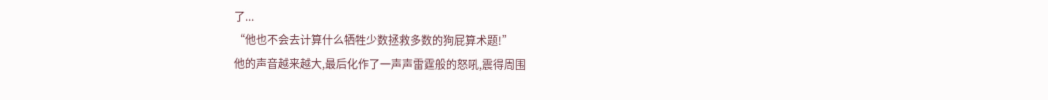了...
“他也不会去计算什么牺牲少数拯救多数的狗屁算术题!”
他的声音越来越大,最后化作了一声声雷霆般的怒吼,震得周围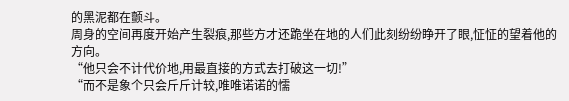的黑泥都在颤斗。
周身的空间再度开始产生裂痕,那些方才还跪坐在地的人们此刻纷纷睁开了眼,怔怔的望着他的方向。
“他只会不计代价地,用最直接的方式去打破这一切!”
“而不是象个只会斤斤计较,唯唯诺诺的懦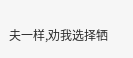夫一样,劝我选择牺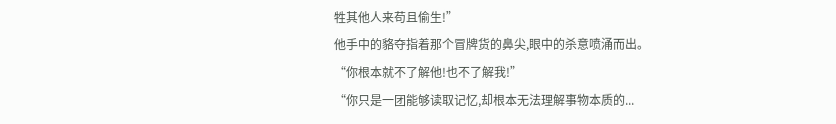牲其他人来苟且偷生!”
他手中的貉夺指着那个冒牌货的鼻尖,眼中的杀意喷涌而出。
“你根本就不了解他!也不了解我!”
“你只是一团能够读取记忆,却根本无法理解事物本质的...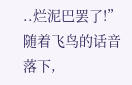..烂泥巴罢了!”
随着飞鸟的话音落下,